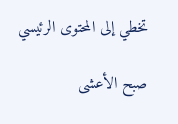تخطي إلى المحتوى الرئيسي

صبح الأعشى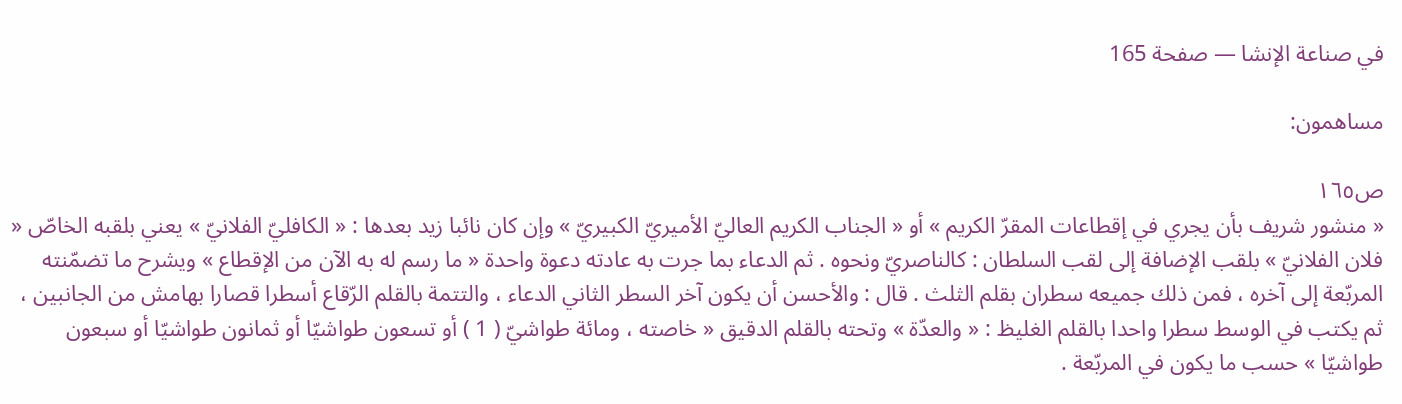في صناعة الإنشا — صفحة 165

مساهمون:

ص١٦٥
« منشور شريف بأن يجري في إقطاعات المقرّ الكريم » أو « الجناب الكريم العاليّ الأميريّ الكبيريّ » وإن كان نائبا زيد بعدها : « الكافليّ الفلانيّ » يعني بلقبه الخاصّ « فلان الفلانيّ » بلقب الإضافة إلى لقب السلطان : كالناصريّ ونحوه . ثم الدعاء بما جرت به عادته دعوة واحدة « ما رسم له به الآن من الإقطاع » ويشرح ما تضمّنته المربّعة إلى آخره ، فمن ذلك جميعه سطران بقلم الثلث . قال : والأحسن أن يكون آخر السطر الثاني الدعاء ، والتتمة بالقلم الرّقاع أسطرا قصارا بهامش من الجانبين ، ثم يكتب في الوسط سطرا واحدا بالقلم الغليظ : « والعدّة » وتحته بالقلم الدقيق « خاصته ، ومائة طواشيّ ( 1 ) أو تسعون طواشيّا أو ثمانون طواشيّا أو سبعون طواشيّا » حسب ما يكون في المربّعة .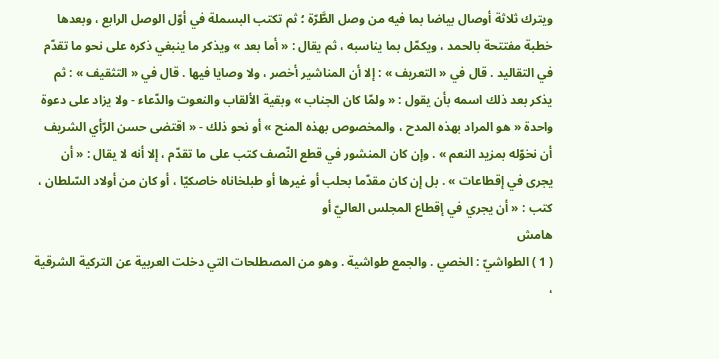ويترك ثلاثة أوصال بياضا بما فيه من وصل الطَّرّة ؛ ثم تكتب البسملة في أوّل الوصل الرابع ، وبعدها خطبة مفتتحة بالحمد ، ويكمّل بما يناسبه ، ثم يقال : « أما بعد » ويذكر ما ينبغي ذكره على نحو ما تقدّم في التقاليد . قال في « التعريف » : إلا أن المناشير أخصر ، ولا وصايا فيها . قال في « التثقيف » : ثم يذكر بعد ذلك اسمه بأن يقول : « ولمّا كان الجناب » وبقية الألقاب والنعوت والدّعاء - ولا يزاد على دعوة واحدة « هو المراد بهذه المدح ، والمخصوص بهذه المنح » أو نحو ذلك - « اقتضى حسن الرّأي الشريف أن نخوّله بمزيد النعم » . وإن كان المنشور في قطع النّصف كتب على ما تقدّم ، إلا أنه لا يقال : « أن يجرى في إقطاعات » . بل إن كان مقدّما بحلب أو غيرها أو طبلخاناه خاصكيّا ، أو كان من أولاد السّلطان ، كتب : « أن يجري في إقطاع المجلس العاليّ أو
هامش
( 1 ) الطواشيّ : الخصي . والجمع طواشية . وهو من المصطلحات التي دخلت العربية عن التركية الشرقية ،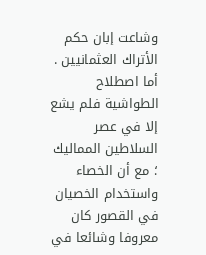وشاعت إبان حكم الأتراك العثمانيين . أما اصطلاح الطواشية فلم يشع إلا في عصر السلاطين المماليك ؛ مع أن الخصاء واستخدام الخصيان في القصور كان معروفا وشائعا في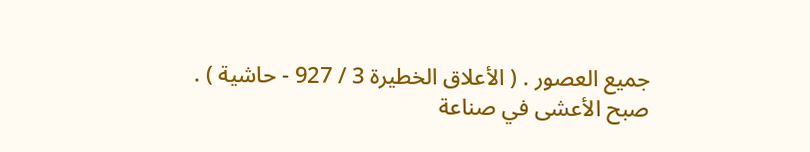جميع العصور . ( الأعلاق الخطيرة 3 / 927 - حاشية ) .
صبح الأعشى في صناعة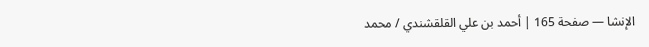الإنشا — صفحة 165 | أحمد بن علي القلقشندي / محمد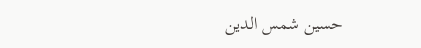حسين شمس الدين